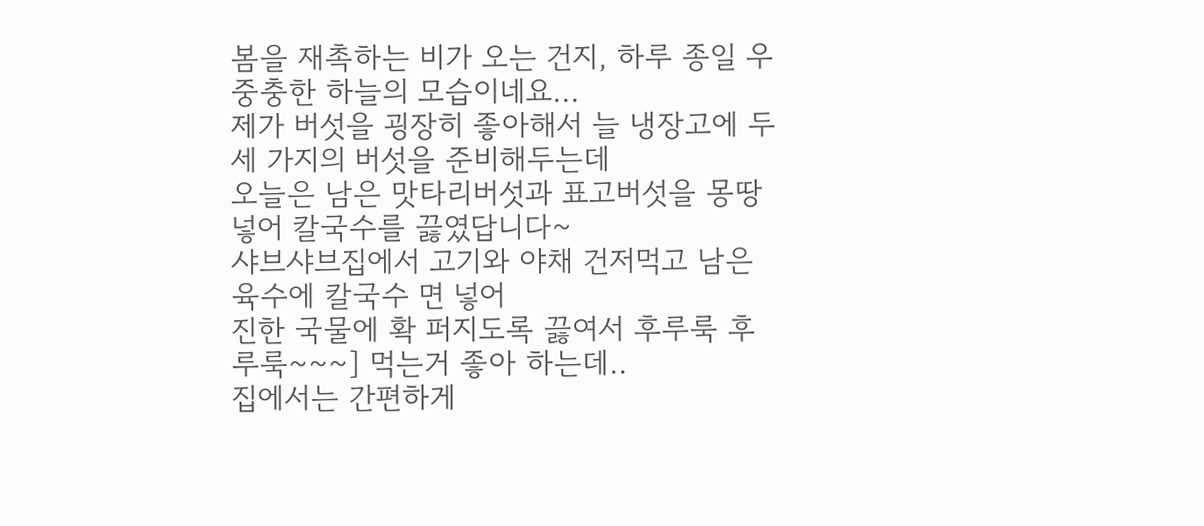봄을 재촉하는 비가 오는 건지, 하루 종일 우중충한 하늘의 모습이네요...
제가 버섯을 굉장히 좋아해서 늘 냉장고에 두세 가지의 버섯을 준비해두는데
오늘은 남은 맛타리버섯과 표고버섯을 몽땅 넣어 칼국수를 끓였답니다~
샤브샤브집에서 고기와 야채 건저먹고 남은 육수에 칼국수 면 넣어
진한 국물에 확 퍼지도록 끓여서 후루룩 후루룩~~~] 먹는거 좋아 하는데..
집에서는 간편하게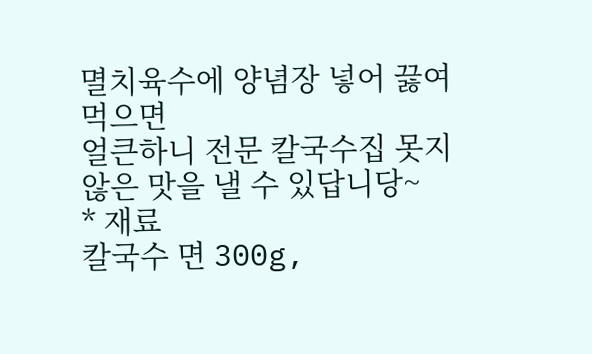멸치육수에 양념장 넣어 끓여 먹으면
얼큰하니 전문 칼국수집 못지 않은 맛을 낼 수 있답니당~
* 재료
칼국수 면 300g,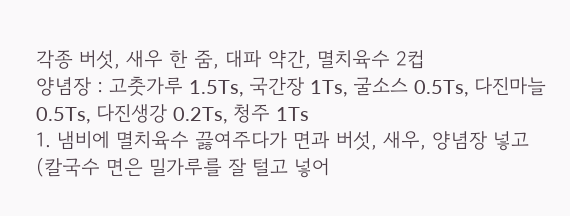각종 버섯, 새우 한 줌, 대파 약간, 멸치육수 2컵
양념장 : 고춧가루 1.5Ts, 국간장 1Ts, 굴소스 0.5Ts, 다진마늘 0.5Ts, 다진생강 0.2Ts, 청주 1Ts
1. 냄비에 멸치육수 끓여주다가 면과 버섯, 새우, 양념장 넣고
(칼국수 면은 밀가루를 잘 털고 넣어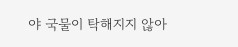야 국물이 탁해지지 않아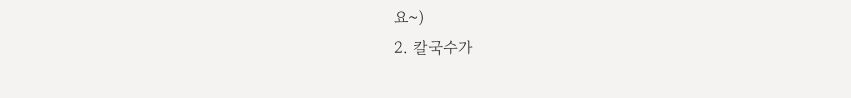요~)
2. 칼국수가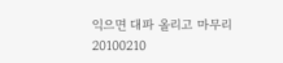익으면 대파 올리고 마무리
20100210